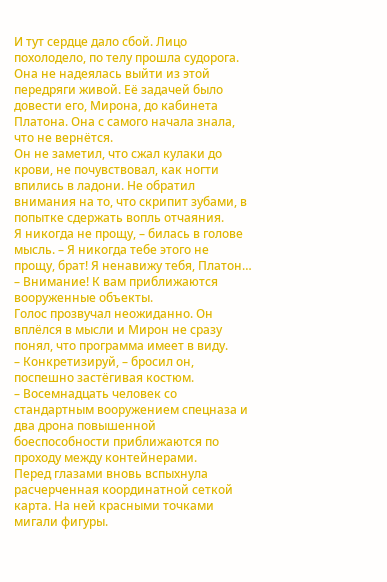И тут сердце дало сбой. Лицо похолодело, по телу прошла судорога.
Она не надеялась выйти из этой передряги живой. Её задачей было довести его, Мирона, до кабинета Платона. Она с самого начала знала, что не вернётся.
Он не заметил, что сжал кулаки до крови, не почувствовал, как ногти впились в ладони. Не обратил внимания на то, что скрипит зубами, в попытке сдержать вопль отчаяния.
Я никогда не прощу, – билась в голове мысль. – Я никогда тебе этого не прощу, брат! Я ненавижу тебя, Платон…
– Внимание! К вам приближаются вооруженные объекты.
Голос прозвучал неожиданно. Он вплёлся в мысли и Мирон не сразу понял, что программа имеет в виду.
– Конкретизируй, – бросил он, поспешно застёгивая костюм.
– Восемнадцать человек со стандартным вооружением спецназа и два дрона повышенной боеспособности приближаются по проходу между контейнерами.
Перед глазами вновь вспыхнула расчерченная координатной сеткой карта. На ней красными точками мигали фигуры.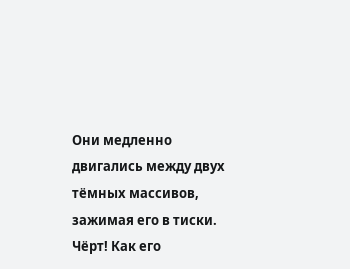Они медленно двигались между двух тёмных массивов, зажимая его в тиски.
Чёрт! Как его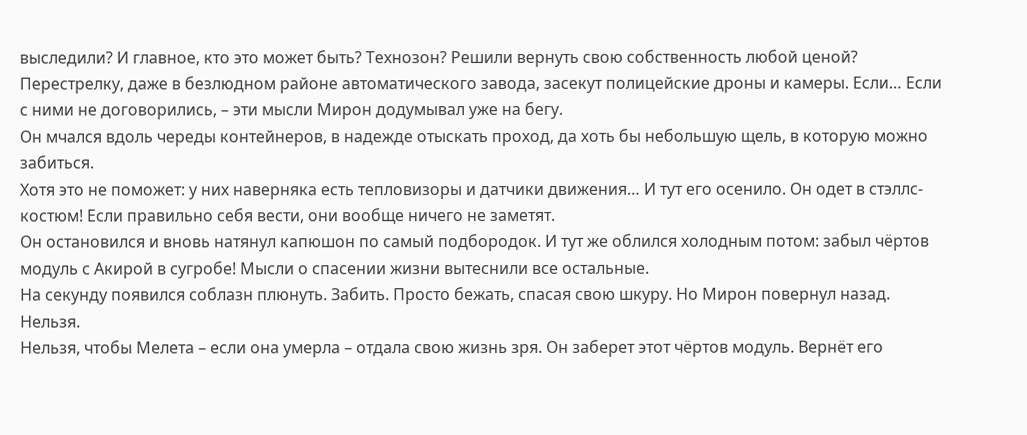выследили? И главное, кто это может быть? Технозон? Решили вернуть свою собственность любой ценой?
Перестрелку, даже в безлюдном районе автоматического завода, засекут полицейские дроны и камеры. Если… Если с ними не договорились, – эти мысли Мирон додумывал уже на бегу.
Он мчался вдоль череды контейнеров, в надежде отыскать проход, да хоть бы небольшую щель, в которую можно забиться.
Хотя это не поможет: у них наверняка есть тепловизоры и датчики движения… И тут его осенило. Он одет в стэллс-костюм! Если правильно себя вести, они вообще ничего не заметят.
Он остановился и вновь натянул капюшон по самый подбородок. И тут же облился холодным потом: забыл чёртов модуль с Акирой в сугробе! Мысли о спасении жизни вытеснили все остальные.
На секунду появился соблазн плюнуть. Забить. Просто бежать, спасая свою шкуру. Но Мирон повернул назад.
Нельзя.
Нельзя, чтобы Мелета – если она умерла – отдала свою жизнь зря. Он заберет этот чёртов модуль. Вернёт его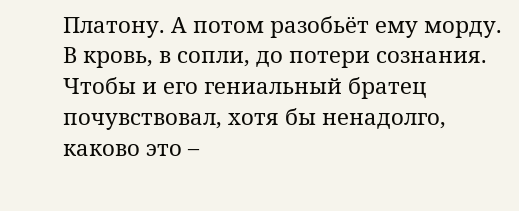Платону. А потом разобьёт ему морду. В кровь, в сопли, до потери сознания. Чтобы и его гениальный братец почувствовал, хотя бы ненадолго, каково это –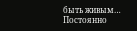быть живым…
Постоянно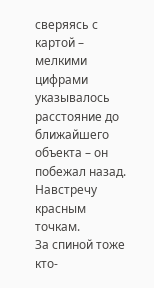сверяясь с картой – мелкими цифрами указывалось расстояние до ближайшего объекта – он побежал назад. Навстречу красным точкам.
За спиной тоже кто-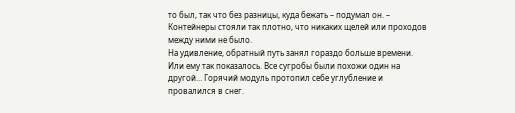то был, так что без разницы, куда бежать – подумал он. – Контейнеры стояли так плотно, что никаких щелей или проходов между ними не было.
На удивление, обратный путь занял гораздо больше времени. Или ему так показалось. Все сугробы были похожи один на другой… Горячий модуль протопил себе углубление и провалился в снег.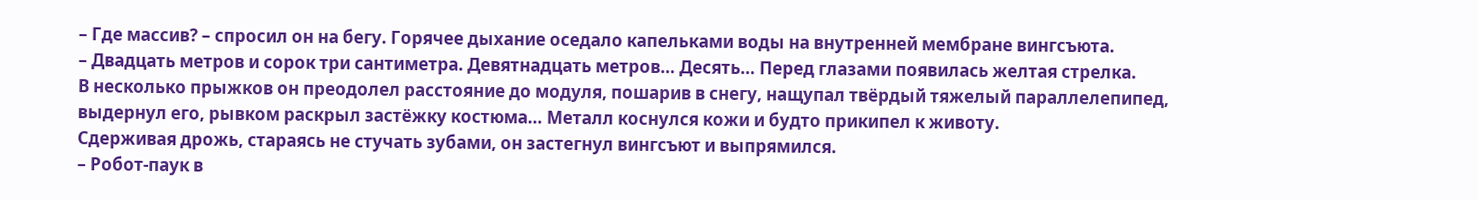– Где массив? – спросил он на бегу. Горячее дыхание оседало капельками воды на внутренней мембране вингсъюта.
– Двадцать метров и сорок три сантиметра. Девятнадцать метров… Десять… Перед глазами появилась желтая стрелка.
В несколько прыжков он преодолел расстояние до модуля, пошарив в снегу, нащупал твёрдый тяжелый параллелепипед, выдернул его, рывком раскрыл застёжку костюма… Металл коснулся кожи и будто прикипел к животу.
Сдерживая дрожь, стараясь не стучать зубами, он застегнул вингсъют и выпрямился.
– Робот-паук в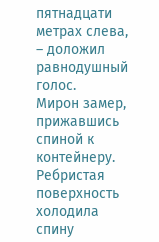пятнадцати метрах слева, – доложил равнодушный голос.
Мирон замер, прижавшись спиной к контейнеру. Ребристая поверхность холодила спину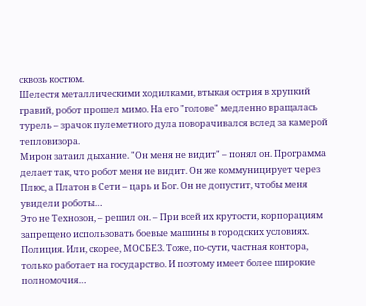сквозь костюм.
Шелестя металлическими ходилками, втыкая острия в хрупкий гравий, робот прошел мимо. На его "голове" медленно вращалась турель – зрачок пулеметного дула поворачивался вслед за камерой тепловизора.
Мирон затаил дыхание. "Он меня не видит" – понял он. Программа делает так, что робот меня не видит. Он же коммуницирует через Плюс, а Платон в Сети – царь и Бог. Он не допустит, чтобы меня увидели роботы…
Это не Технозон, – решил он. – При всей их крутости, корпорациям запрещено использовать боевые машины в городских условиях.
Полиция. Или, скорее, МОСБЕЗ. Тоже, по-сути, частная контора, только работает на государство. И поэтому имеет более широкие полномочия…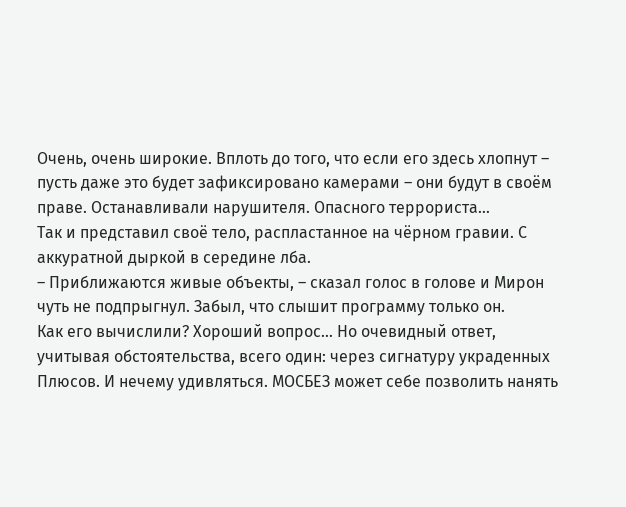Очень, очень широкие. Вплоть до того, что если его здесь хлопнут – пусть даже это будет зафиксировано камерами – они будут в своём праве. Останавливали нарушителя. Опасного террориста…
Так и представил своё тело, распластанное на чёрном гравии. С аккуратной дыркой в середине лба.
– Приближаются живые объекты, – сказал голос в голове и Мирон чуть не подпрыгнул. Забыл, что слышит программу только он.
Как его вычислили? Хороший вопрос… Но очевидный ответ, учитывая обстоятельства, всего один: через сигнатуру украденных Плюсов. И нечему удивляться. МОСБЕЗ может себе позволить нанять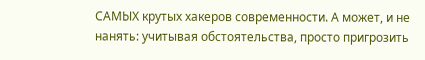САМЫХ крутых хакеров современности. А может, и не нанять: учитывая обстоятельства, просто пригрозить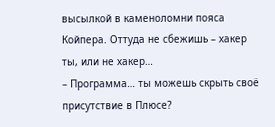высылкой в каменоломни пояса Койпера. Оттуда не сбежишь – хакер ты, или не хакер…
– Программа… ты можешь скрыть своё присутствие в Плюсе?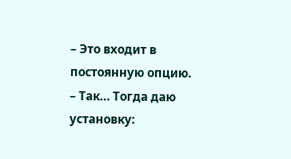– Это входит в постоянную опцию.
– Так… Тогда даю установку: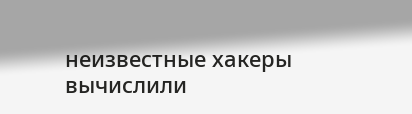неизвестные хакеры вычислили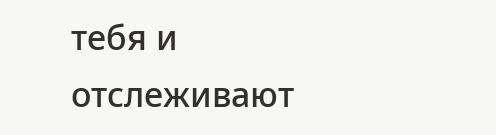тебя и отслеживают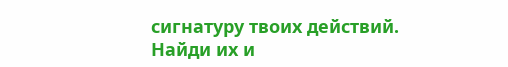сигнатуру твоих действий. Найди их и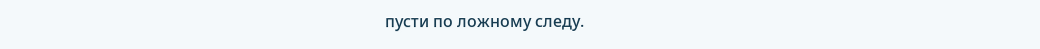пусти по ложному следу.